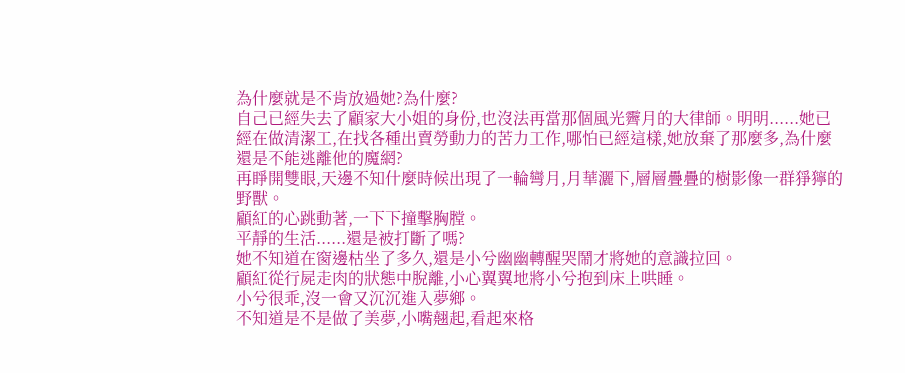為什麼就是不肯放過她?為什麼?
自己已經失去了顧家大小姐的身份,也沒法再當那個風光霽月的大律師。明明......她已經在做清潔工,在找各種出賣勞動力的苦力工作,哪怕已經這樣,她放棄了那麼多,為什麼還是不能逃離他的魔網?
再睜開雙眼,天邊不知什麼時候出現了一輪彎月,月華灑下,層層疊疊的樹影像一群猙獰的野獸。
顧紅的心跳動著,一下下撞擊胸膛。
平靜的生活......還是被打斷了嗎?
她不知道在窗邊枯坐了多久,還是小兮幽幽轉醒哭鬧才將她的意識拉回。
顧紅從行屍走肉的狀態中脫離,小心翼翼地將小兮抱到床上哄睡。
小兮很乖,沒一會又沉沉進入夢鄉。
不知道是不是做了美夢,小嘴翹起,看起來格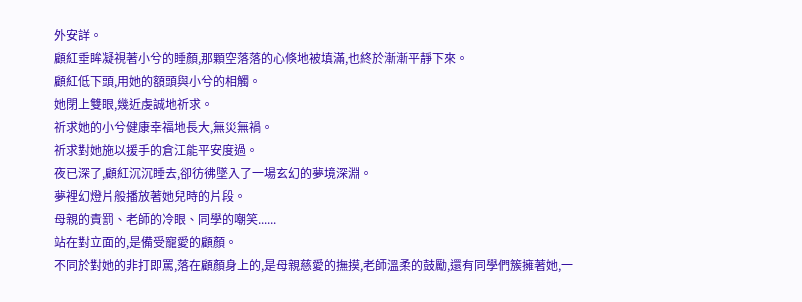外安詳。
顧紅垂眸凝視著小兮的睡顏,那顆空落落的心倏地被填滿,也終於漸漸平靜下來。
顧紅低下頭,用她的額頭與小兮的相觸。
她閉上雙眼,幾近虔誠地祈求。
祈求她的小兮健康幸福地長大,無災無禍。
祈求對她施以援手的倉江能平安度過。
夜已深了,顧紅沉沉睡去,卻彷彿墜入了一場玄幻的夢境深淵。
夢裡幻燈片般播放著她兒時的片段。
母親的責罰、老師的冷眼、同學的嘲笑......
站在對立面的,是備受寵愛的顧顏。
不同於對她的非打即罵,落在顧顏身上的,是母親慈愛的撫摸,老師溫柔的鼓勵,還有同學們簇擁著她,一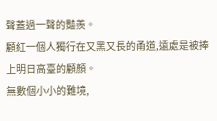聲蓋過一聲的豔羨。
顧紅一個人獨行在又黑又長的甬道,遠處是被捧上明日高臺的顧顏。
無數個小小的難境,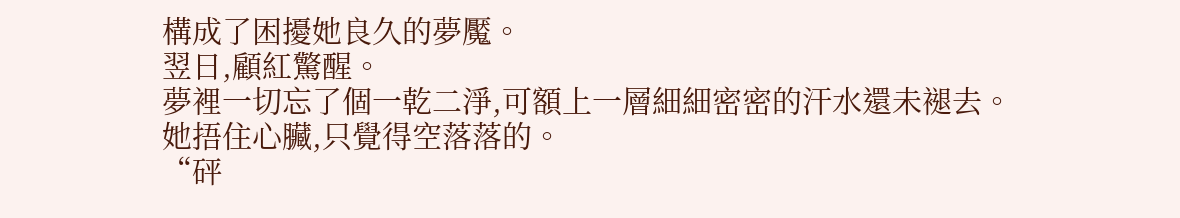構成了困擾她良久的夢魘。
翌日,顧紅驚醒。
夢裡一切忘了個一乾二淨,可額上一層細細密密的汗水還未褪去。
她捂住心臟,只覺得空落落的。
“砰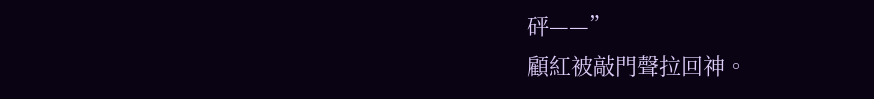砰——”
顧紅被敲門聲拉回神。